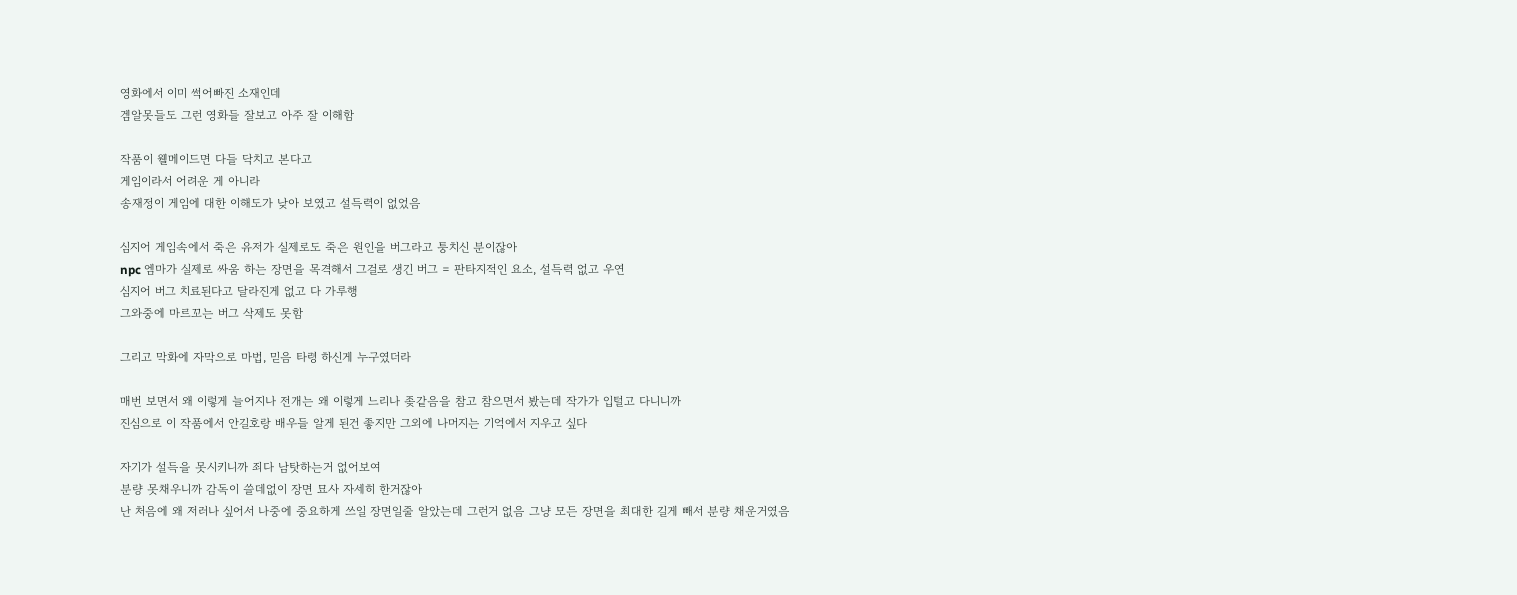영화에서 이미 썩어빠진 소재인데
겜알못들도 그런 영화들 잘보고 아주 잘 이해함

작품이 웰메이드면 다들 닥치고 본다고
게임이라서 어려운 게 아니라
송재정이 게임에 대한 이해도가 낮아 보였고 설득력이 없었음

심지어 게임속에서 죽은 유저가 실제로도 죽은 원인을 버그라고 퉁치신 분이잖아
npc 엠마가 실제로 싸움 하는 장면을 목격해서 그걸로 생긴 버그 = 판타지적인 요소, 설득력 없고 우연
심지어 버그 치료된다고 달라진게 없고 다 가루행
그와중에 마르꼬는 버그 삭제도 못함

그리고 막화에 자막으로 마법, 믿음 타령 하신게 누구였더라

매번 보면서 왜 이렇게 늘어지나 전개는 왜 이렇게 느리나 좆같음을 참고 참으면서 봤는데 작가가 입털고 다니니까
진심으로 이 작품에서 안길호랑 배우들 알게 된건 좋지만 그외에 나머지는 기억에서 지우고 싶다

자기가 설득을 못시키니까 죄다 남탓하는거 없어보여
분량 못채우니까 감독이 쓸데없이 장면 묘사 자세히 한거잖아
난 처음에 왜 저러나 싶어서 나중에 중요하게 쓰일 장면일줄 알았는데 그런거 없음 그냥 모든 장면을 최대한 길게 빼서 분량 채운거였음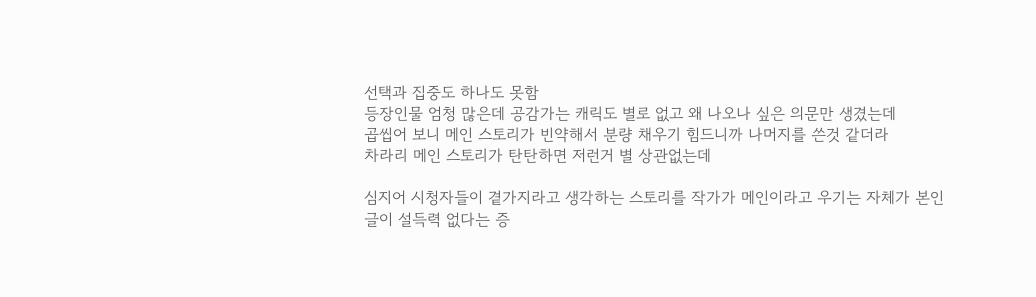선택과 집중도 하나도 못함
등장인물 엄청 많은데 공감가는 캐릭도 별로 없고 왜 나오나 싶은 의문만 생겼는데
곱씹어 보니 메인 스토리가 빈약해서 분량 채우기 힘드니까 나머지를 쓴것 같더라
차라리 메인 스토리가 탄탄하면 저런거 별 상관없는데

심지어 시청자들이 곁가지라고 생각하는 스토리를 작가가 메인이라고 우기는 자체가 본인 글이 설득력 없다는 증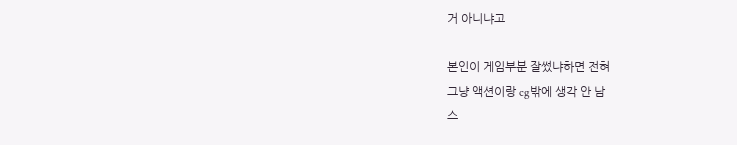거 아니냐고

본인이 게임부분 잘썼냐하면 전혀
그냥 액션이랑 cg밖에 생각 안 남
스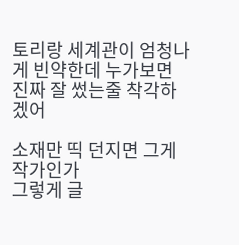토리랑 세계관이 엄청나게 빈약한데 누가보면 진짜 잘 썼는줄 착각하겠어

소재만 띡 던지면 그게 작가인가
그렇게 글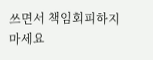쓰면서 책임회피하지 마세요